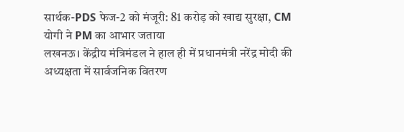सार्थक-PDS फेज-2 को मंजूरी: 81 करोड़ को खाद्य सुरक्षा, CM योगी ने PM का आभार जताया
लखनऊ। केंद्रीय मंत्रिमंडल ने हाल ही में प्रधानमंत्री नरेंद्र मोदी की अध्यक्षता में सार्वजनिक वितरण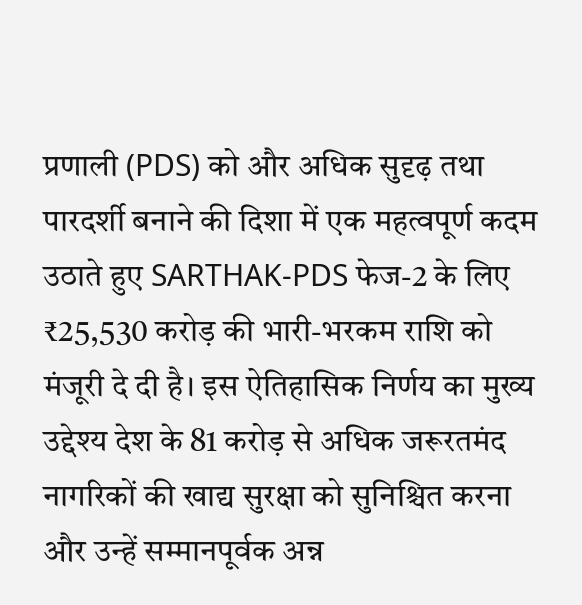प्रणाली (PDS) को और अधिक सुदृढ़ तथा पारदर्शी बनाने की दिशा में एक महत्वपूर्ण कदम उठाते हुए SARTHAK-PDS फेज-2 के लिए ₹25,530 करोड़ की भारी-भरकम राशि को मंजूरी दे दी है। इस ऐतिहासिक निर्णय का मुख्य उद्देश्य देश के 81 करोड़ से अधिक जरूरतमंद नागरिकों की खाद्य सुरक्षा को सुनिश्चित करना और उन्हें सम्मानपूर्वक अन्न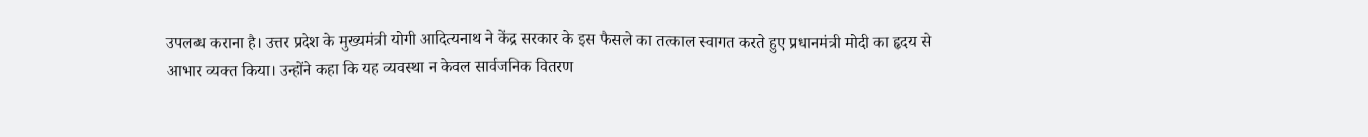उपलब्ध कराना है। उत्तर प्रदेश के मुख्यमंत्री योगी आदित्यनाथ ने केंद्र सरकार के इस फैसले का तत्काल स्वागत करते हुए प्रधानमंत्री मोदी का हृदय से आभार व्यक्त किया। उन्होंने कहा कि यह व्यवस्था न केवल सार्वजनिक वितरण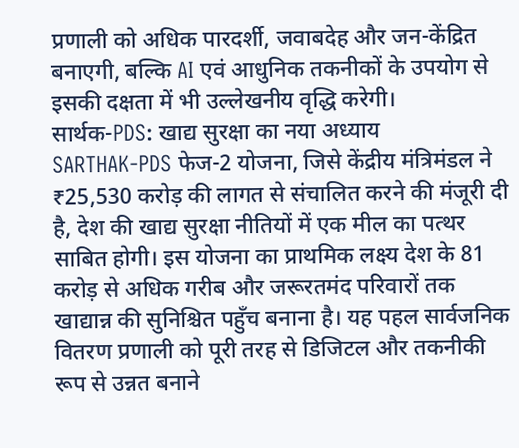प्रणाली को अधिक पारदर्शी, जवाबदेह और जन-केंद्रित बनाएगी, बल्कि AI एवं आधुनिक तकनीकों के उपयोग से इसकी दक्षता में भी उल्लेखनीय वृद्धि करेगी।
सार्थक-PDS: खाद्य सुरक्षा का नया अध्याय
SARTHAK-PDS फेज-2 योजना, जिसे केंद्रीय मंत्रिमंडल ने ₹25,530 करोड़ की लागत से संचालित करने की मंजूरी दी है, देश की खाद्य सुरक्षा नीतियों में एक मील का पत्थर साबित होगी। इस योजना का प्राथमिक लक्ष्य देश के 81 करोड़ से अधिक गरीब और जरूरतमंद परिवारों तक खाद्यान्न की सुनिश्चित पहुँच बनाना है। यह पहल सार्वजनिक वितरण प्रणाली को पूरी तरह से डिजिटल और तकनीकी रूप से उन्नत बनाने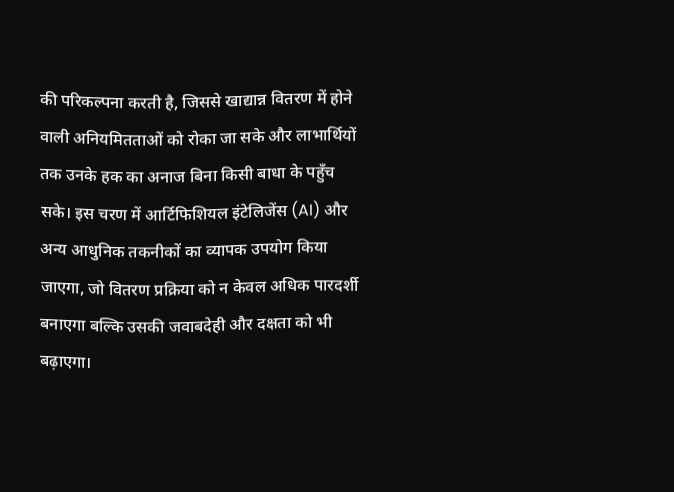की परिकल्पना करती है, जिससे खाद्यान्न वितरण में होने वाली अनियमितताओं को रोका जा सके और लाभार्थियों तक उनके हक का अनाज बिना किसी बाधा के पहुँच सके। इस चरण में आर्टिफिशियल इंटेलिजेंस (AI) और अन्य आधुनिक तकनीकों का व्यापक उपयोग किया जाएगा, जो वितरण प्रक्रिया को न केवल अधिक पारदर्शी बनाएगा बल्कि उसकी जवाबदेही और दक्षता को भी बढ़ाएगा।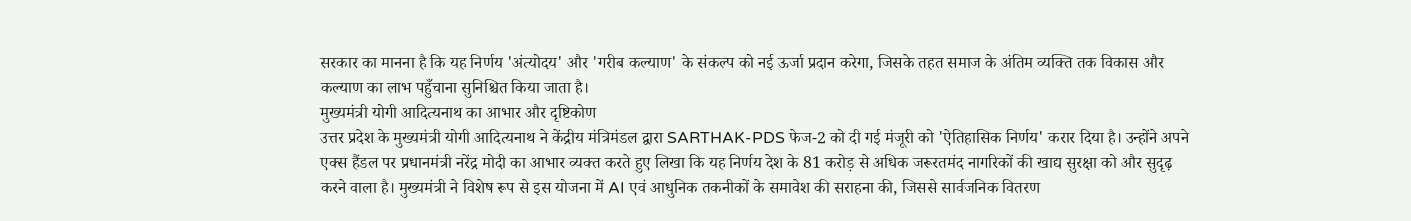सरकार का मानना है कि यह निर्णय 'अंत्योदय' और 'गरीब कल्याण' के संकल्प को नई ऊर्जा प्रदान करेगा, जिसके तहत समाज के अंतिम व्यक्ति तक विकास और कल्याण का लाभ पहुँचाना सुनिश्चित किया जाता है।
मुख्यमंत्री योगी आदित्यनाथ का आभार और दृष्टिकोण
उत्तर प्रदेश के मुख्यमंत्री योगी आदित्यनाथ ने केंद्रीय मंत्रिमंडल द्वारा SARTHAK-PDS फेज-2 को दी गई मंजूरी को 'ऐतिहासिक निर्णय' करार दिया है। उन्होंने अपने एक्स हैंडल पर प्रधानमंत्री नरेंद्र मोदी का आभार व्यक्त करते हुए लिखा कि यह निर्णय देश के 81 करोड़ से अधिक जरूरतमंद नागरिकों की खाद्य सुरक्षा को और सुदृढ़ करने वाला है। मुख्यमंत्री ने विशेष रूप से इस योजना में AI एवं आधुनिक तकनीकों के समावेश की सराहना की, जिससे सार्वजनिक वितरण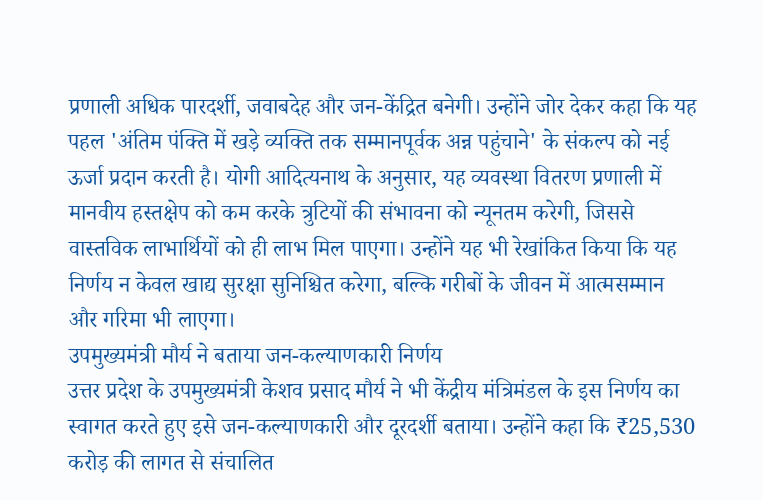प्रणाली अधिक पारदर्शी, जवाबदेह और जन-केंद्रित बनेगी। उन्होंने जोर देकर कहा कि यह पहल 'अंतिम पंक्ति में खड़े व्यक्ति तक सम्मानपूर्वक अन्न पहुंचाने' के संकल्प को नई ऊर्जा प्रदान करती है। योगी आदित्यनाथ के अनुसार, यह व्यवस्था वितरण प्रणाली में मानवीय हस्तक्षेप को कम करके त्रुटियों की संभावना को न्यूनतम करेगी, जिससे वास्तविक लाभार्थियों को ही लाभ मिल पाएगा। उन्होंने यह भी रेखांकित किया कि यह निर्णय न केवल खाद्य सुरक्षा सुनिश्चित करेगा, बल्कि गरीबों के जीवन में आत्मसम्मान और गरिमा भी लाएगा।
उपमुख्यमंत्री मौर्य ने बताया जन-कल्याणकारी निर्णय
उत्तर प्रदेश के उपमुख्यमंत्री केशव प्रसाद मौर्य ने भी केंद्रीय मंत्रिमंडल के इस निर्णय का स्वागत करते हुए इसे जन-कल्याणकारी और दूरदर्शी बताया। उन्होंने कहा कि ₹25,530 करोड़ की लागत से संचालित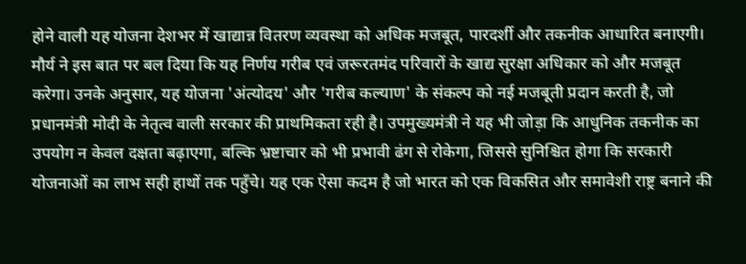होने वाली यह योजना देशभर में खाद्यान्न वितरण व्यवस्था को अधिक मजबूत, पारदर्शी और तकनीक आधारित बनाएगी। मौर्य ने इस बात पर बल दिया कि यह निर्णय गरीब एवं जरूरतमंद परिवारों के खाद्य सुरक्षा अधिकार को और मजबूत करेगा। उनके अनुसार, यह योजना 'अंत्योदय' और 'गरीब कल्याण' के संकल्प को नई मजबूती प्रदान करती है, जो प्रधानमंत्री मोदी के नेतृत्व वाली सरकार की प्राथमिकता रही है। उपमुख्यमंत्री ने यह भी जोड़ा कि आधुनिक तकनीक का उपयोग न केवल दक्षता बढ़ाएगा, बल्कि भ्रष्टाचार को भी प्रभावी ढंग से रोकेगा, जिससे सुनिश्चित होगा कि सरकारी योजनाओं का लाभ सही हाथों तक पहुँचे। यह एक ऐसा कदम है जो भारत को एक विकसित और समावेशी राष्ट्र बनाने की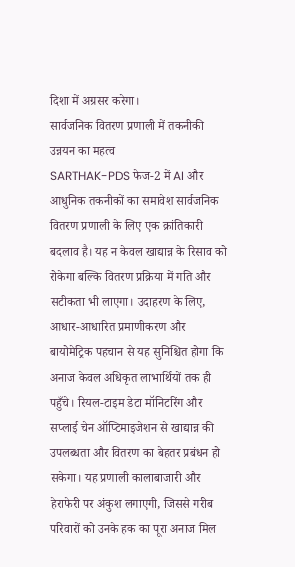दिशा में अग्रसर करेगा।
सार्वजनिक वितरण प्रणाली में तकनीकी उन्नयन का महत्व
SARTHAK-PDS फेज-2 में AI और आधुनिक तकनीकों का समावेश सार्वजनिक वितरण प्रणाली के लिए एक क्रांतिकारी बदलाव है। यह न केवल खाद्यान्न के रिसाव को रोकेगा बल्कि वितरण प्रक्रिया में गति और सटीकता भी लाएगा। उदाहरण के लिए, आधार-आधारित प्रमाणीकरण और बायोमेट्रिक पहचान से यह सुनिश्चित होगा कि अनाज केवल अधिकृत लाभार्थियों तक ही पहुँचे। रियल-टाइम डेटा मॉनिटरिंग और सप्लाई चेन ऑप्टिमाइजेशन से खाद्यान्न की उपलब्धता और वितरण का बेहतर प्रबंधन हो सकेगा। यह प्रणाली कालाबाजारी और हेराफेरी पर अंकुश लगाएगी, जिससे गरीब परिवारों को उनके हक का पूरा अनाज मिल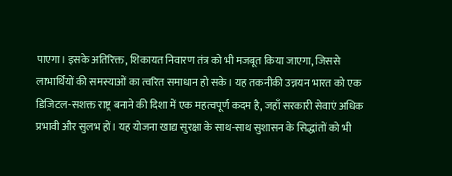पाएगा। इसके अतिरिक्त, शिकायत निवारण तंत्र को भी मजबूत किया जाएगा, जिससे लाभार्थियों की समस्याओं का त्वरित समाधान हो सके। यह तकनीकी उन्नयन भारत को एक डिजिटल-सशक्त राष्ट्र बनाने की दिशा में एक महत्वपूर्ण कदम है, जहाँ सरकारी सेवाएं अधिक प्रभावी और सुलभ हों। यह योजना खाद्य सुरक्षा के साथ-साथ सुशासन के सिद्धांतों को भी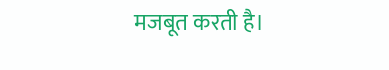मजबूत करती है।